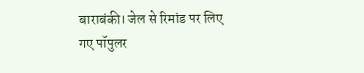बाराबंकी। जेल से रिमांड पर लिए गए पॉपुलर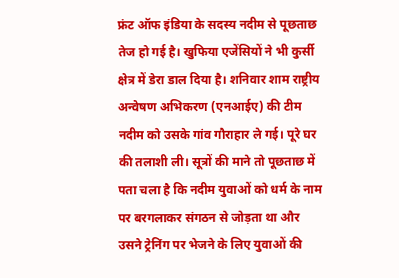फ्रंट ऑफ इंडिया के सदस्य नदीम से पूछताछ तेज हो गई है। खुफिया एजेंसियों ने भी कुर्सी क्षेत्र में डेरा डाल दिया है। शनिवार शाम राष्ट्रीय अन्वेषण अभिकरण (एनआईए) की टीम नदीम को उसके गांव गौराहार ले गई। पूरे घर की तलाशी ली। सूत्रों की माने तो पूछताछ में पता चला है कि नदीम युवाओं को धर्म के नाम पर बरगलाकर संगठन से जोड़ता था और उसने ट्रेनिंग पर भेजने के लिए युवाओं की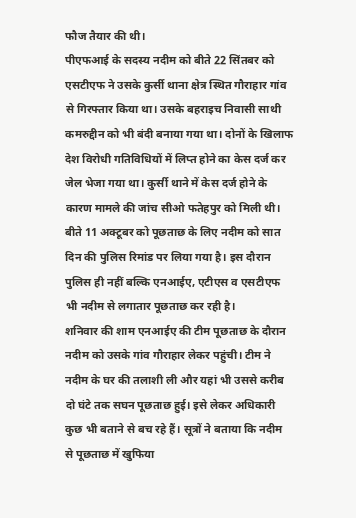फौज तैयार की थी।
पीएफआई के सदस्य नदीम को बीते 22 सिंतबर को एसटीएफ ने उसके कुर्सी थाना क्षेत्र स्थित गौराहार गांव से गिरफ्तार किया था। उसके बहराइच निवासी साथी कमरुद्दीन को भी बंदी बनाया गया था। दोनों के खिलाफ देश विरोधी गतिविधियों में लिप्त होने का केस दर्ज कर जेल भेजा गया था। कुर्सी थाने में केस दर्ज होने के कारण मामले की जांच सीओ फतेहपुर को मिली थी।
बीते 11 अक्टूबर को पूछताछ के लिए नदीम को सात दिन की पुलिस रिमांड पर लिया गया है। इस दौरान पुलिस ही नहीं बल्कि एनआईए, एटीएस व एसटीएफ भी नदीम से लगातार पूछताछ कर रही है।
शनिवार की शाम एनआईए की टीम पूछताछ के दौरान नदीम को उसके गांव गौराहार लेकर पहुंची। टीम ने नदीम के घर की तलाशी ली और यहां भी उससे करीब दो घंटे तक सघन पूछताछ हुई। इसे लेकर अधिकारी कुछ भी बताने से बच रहे हैं। सूत्रों ने बताया कि नदीम से पूछताछ में खुफिया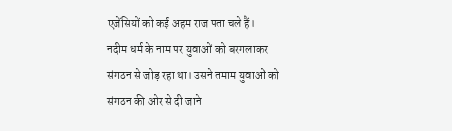एजेंसियों को कई अहम राज पता चले हैं।
नदीम धर्म के नाम पर युवाओं को बरगलाकर संगठन से जोड़ रहा था। उसने तमाम युवाओं को संगठन की ओर से दी जाने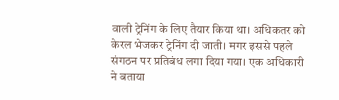वाली ट्रेनिंग के लिए तैयार किया था। अधिकतर को केरल भेजकर ट्रेनिंग दी जाती। मगर इससे पहले संगठन पर प्रतिबंध लगा दिया गया। एक अधिकारी ने बताया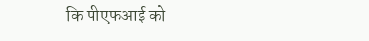कि पीएफआई को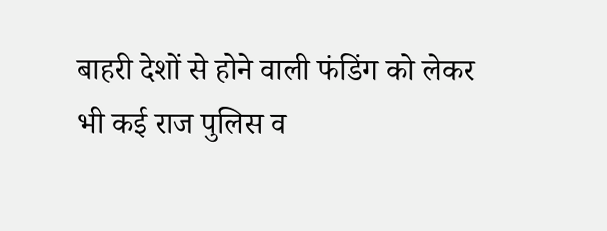बाहरी देशों से होने वाली फंडिंग को लेकर भी कई राज पुलिस व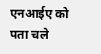एनआईए को पता चले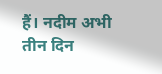हैं। नदीम अभी तीन दिन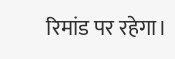रिमांड पर रहेगा।